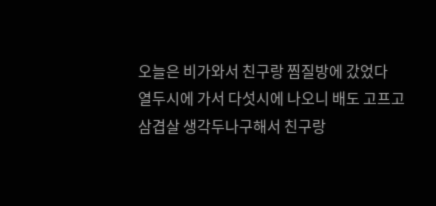오늘은 비가와서 친구랑 찜질방에 갔었다
열두시에 가서 다섯시에 나오니 배도 고프고
삼겹살 생각두나구해서 친구랑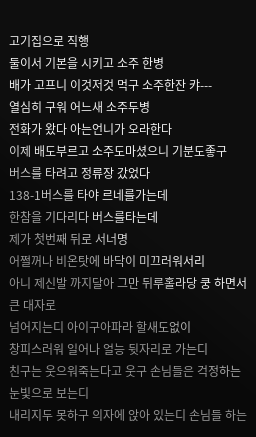고기집으로 직행
둘이서 기본을 시키고 소주 한병
배가 고프니 이것저것 먹구 소주한잔 캬---
열심히 구워 어느새 소주두병
전화가 왔다 아는언니가 오라한다
이제 배도부르고 소주도마셨으니 기분도좋구
버스를 타려고 정류장 갔었다
138-1버스를 타야 르네를가는데
한참을 기다리다 버스를타는데
제가 첫번째 뒤로 서너명
어쩔꺼나 비온탓에 바닥이 미끄러워서리
아니 제신발 까지달아 그만 뒤루홀라당 쿵 하면서큰 대자로
넘어지는디 아이구아파라 할새도없이
창피스러워 일어나 얼능 뒷자리로 가는디
친구는 웃으워죽는다고 웃구 손님들은 걱정하는 눈빛으로 보는디
내리지두 못하구 의자에 앉아 있는디 손님들 하는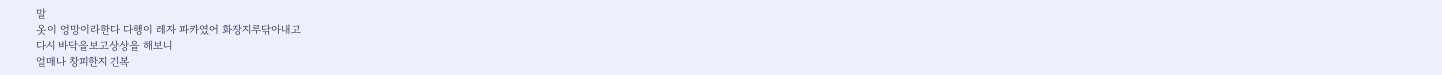말
옷이 엉망이라한다 다행이 레자 파카였어 화장지루닦아내고
다시 바닥을보고상상을 해보니
얼매나 창피한지 긴복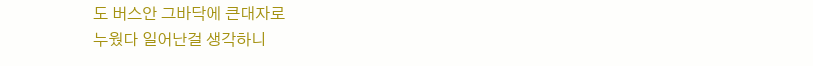도 버스안 그바닥에 큰대자로
누웠다 일어난걸 생각하니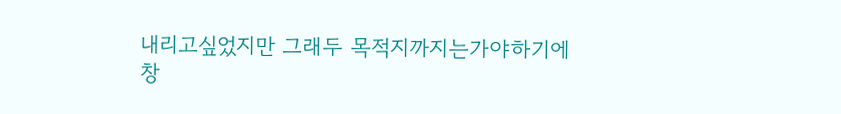내리고싶었지만 그래두 목적지까지는가야하기에
창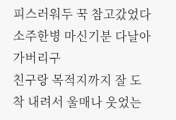피스러워두 꾹 참고갔었다
소주한병 마신기분 다날아가버리구
친구랑 목적지까지 잘 도착 내려서 울매나 웃었는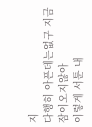지
다행히 아픈데는없구 지금 잠이오지않아
이렇게 서툰 내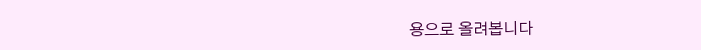용으로 올려봅니다